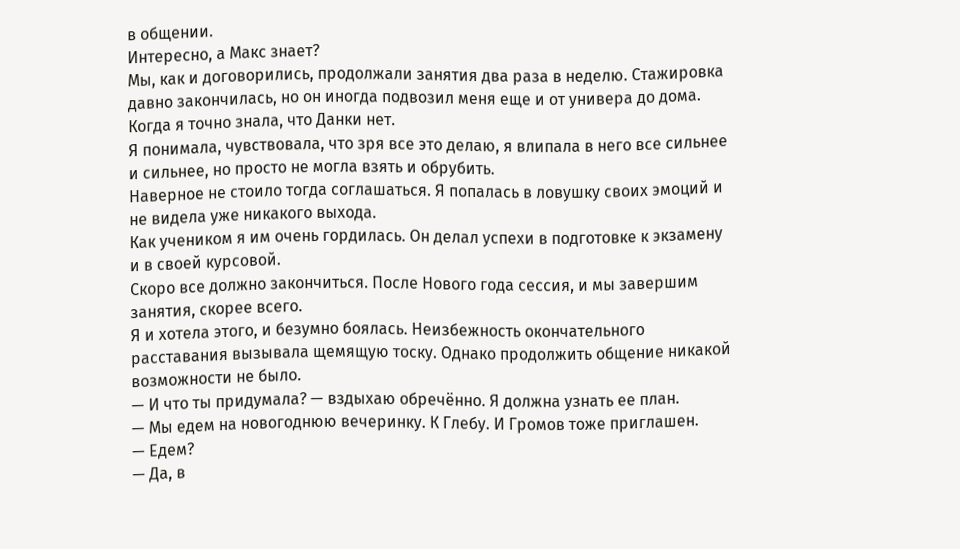в общении.
Интересно, а Макс знает?
Мы, как и договорились, продолжали занятия два раза в неделю. Стажировка давно закончилась, но он иногда подвозил меня еще и от универа до дома. Когда я точно знала, что Данки нет.
Я понимала, чувствовала, что зря все это делаю, я влипала в него все сильнее и сильнее, но просто не могла взять и обрубить.
Наверное не стоило тогда соглашаться. Я попалась в ловушку своих эмоций и не видела уже никакого выхода.
Как учеником я им очень гордилась. Он делал успехи в подготовке к экзамену и в своей курсовой.
Скоро все должно закончиться. После Нового года сессия, и мы завершим занятия, скорее всего.
Я и хотела этого, и безумно боялась. Неизбежность окончательного расставания вызывала щемящую тоску. Однако продолжить общение никакой возможности не было.
— И что ты придумала? — вздыхаю обречённо. Я должна узнать ее план.
— Мы едем на новогоднюю вечеринку. К Глебу. И Громов тоже приглашен.
— Едем?
— Да, в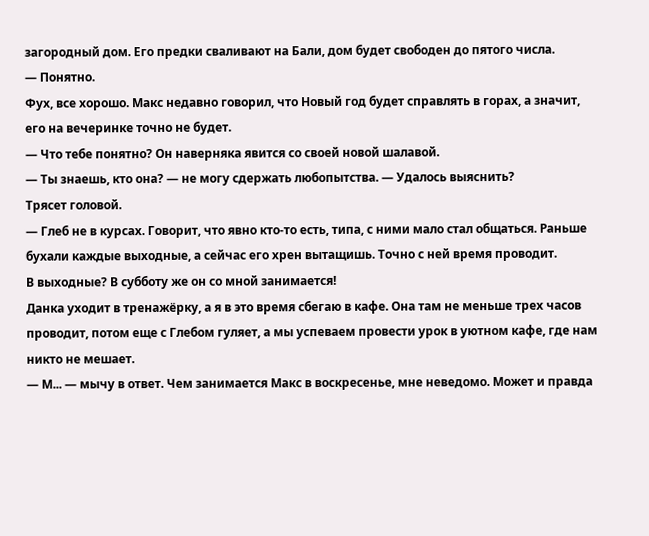загородный дом. Его предки сваливают на Бали, дом будет свободен до пятого числа.
— Понятно.
Фух, все хорошо. Макс недавно говорил, что Новый год будет справлять в горах, а значит, его на вечеринке точно не будет.
— Что тебе понятно? Он наверняка явится со своей новой шалавой.
— Ты знаешь, кто она? — не могу сдержать любопытства. — Удалось выяснить?
Трясет головой.
— Глеб не в курсах. Говорит, что явно кто-то есть, типа, с ними мало стал общаться. Раньше бухали каждые выходные, а сейчас его хрен вытащишь. Точно с ней время проводит.
В выходные? В субботу же он со мной занимается!
Данка уходит в тренажёрку, а я в это время сбегаю в кафе. Она там не меньше трех часов проводит, потом еще с Глебом гуляет, а мы успеваем провести урок в уютном кафе, где нам никто не мешает.
— М... — мычу в ответ. Чем занимается Макс в воскресенье, мне неведомо. Может и правда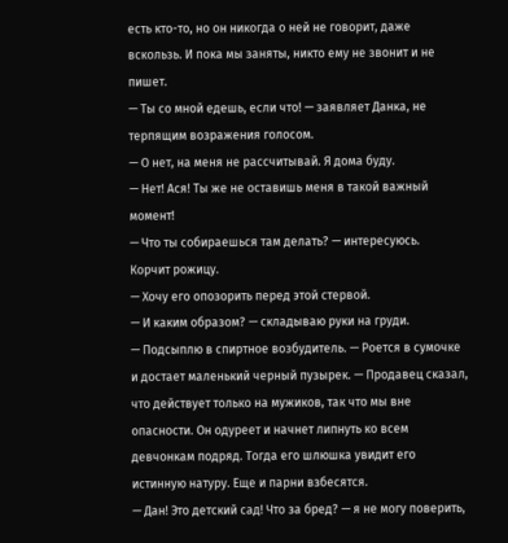есть кто-то, но он никогда о ней не говорит, даже вскользь. И пока мы заняты, никто ему не звонит и не пишет.
— Ты со мной едешь, если что! — заявляет Данка, не терпящим возражения голосом.
— О нет, на меня не рассчитывай. Я дома буду.
— Нет! Ася! Ты же не оставишь меня в такой важный момент!
— Что ты собираешься там делать? — интересуюсь.
Корчит рожицу.
— Хочу его опозорить перед этой стервой.
— И каким образом? — складываю руки на груди.
— Подсыплю в спиртное возбудитель. — Роется в сумочке и достает маленький черный пузырек. — Продавец сказал, что действует только на мужиков, так что мы вне опасности. Он одуреет и начнет липнуть ко всем девчонкам подряд. Тогда его шлюшка увидит его истинную натуру. Еще и парни взбесятся.
— Дан! Это детский сад! Что за бред? — я не могу поверить,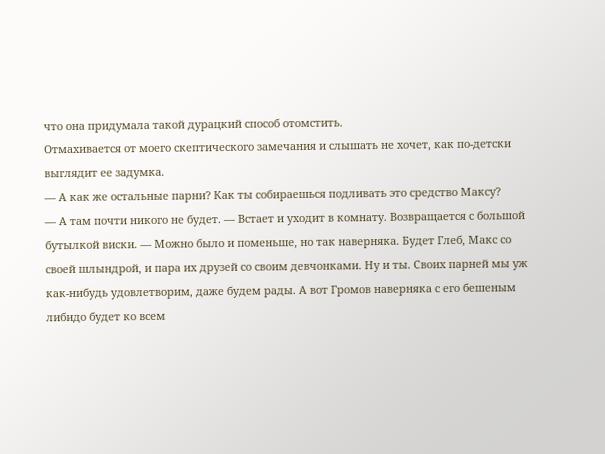что она придумала такой дурацкий способ отомстить.
Отмахивается от моего скептического замечания и слышать не хочет, как по-детски выглядит ее задумка.
— А как же остальные парни? Как ты собираешься подливать это средство Максу?
— А там почти никого не будет. — Встает и уходит в комнату. Возвращается с большой бутылкой виски. — Можно было и поменьше, но так наверняка. Будет Глеб, Макс со своей шлындрой, и пара их друзей со своим девчонками. Ну и ты. Своих парней мы уж как-нибудь удовлетворим, даже будем рады. А вот Громов наверняка с его бешеным либидо будет ко всем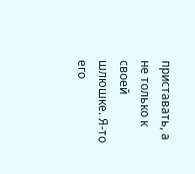приставать, а не только к своей шлюшке. Я-то его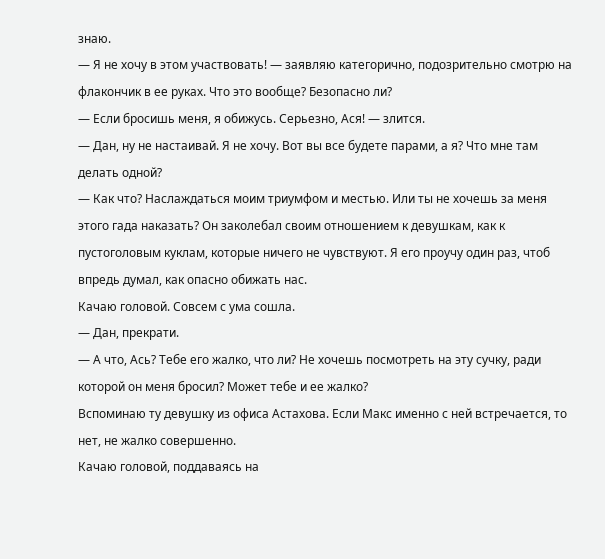знаю.
— Я не хочу в этом участвовать! — заявляю категорично, подозрительно смотрю на флакончик в ее руках. Что это вообще? Безопасно ли?
— Если бросишь меня, я обижусь. Серьезно, Ася! — злится.
— Дан, ну не настаивай. Я не хочу. Вот вы все будете парами, а я? Что мне там делать одной?
— Как что? Наслаждаться моим триумфом и местью. Или ты не хочешь за меня этого гада наказать? Он заколебал своим отношением к девушкам, как к пустоголовым куклам, которые ничего не чувствуют. Я его проучу один раз, чтоб впредь думал, как опасно обижать нас.
Качаю головой. Совсем с ума сошла.
— Дан, прекрати.
— А что, Ась? Тебе его жалко, что ли? Не хочешь посмотреть на эту сучку, ради которой он меня бросил? Может тебе и ее жалко?
Вспоминаю ту девушку из офиса Астахова. Если Макс именно с ней встречается, то нет, не жалко совершенно.
Качаю головой, поддаваясь на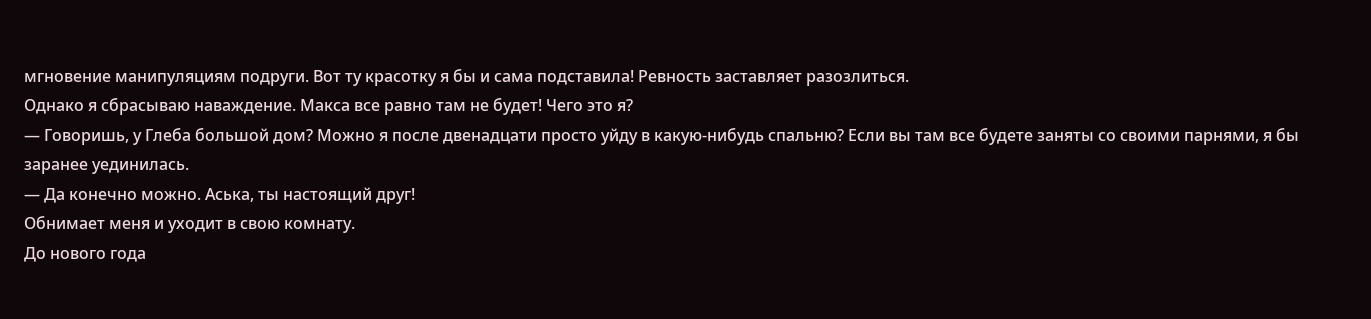мгновение манипуляциям подруги. Вот ту красотку я бы и сама подставила! Ревность заставляет разозлиться.
Однако я сбрасываю наваждение. Макса все равно там не будет! Чего это я?
— Говоришь, у Глеба большой дом? Можно я после двенадцати просто уйду в какую-нибудь спальню? Если вы там все будете заняты со своими парнями, я бы заранее уединилась.
— Да конечно можно. Аська, ты настоящий друг!
Обнимает меня и уходит в свою комнату.
До нового года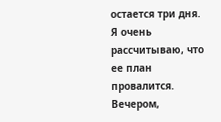остается три дня. Я очень рассчитываю, что ее план провалится.
Вечером,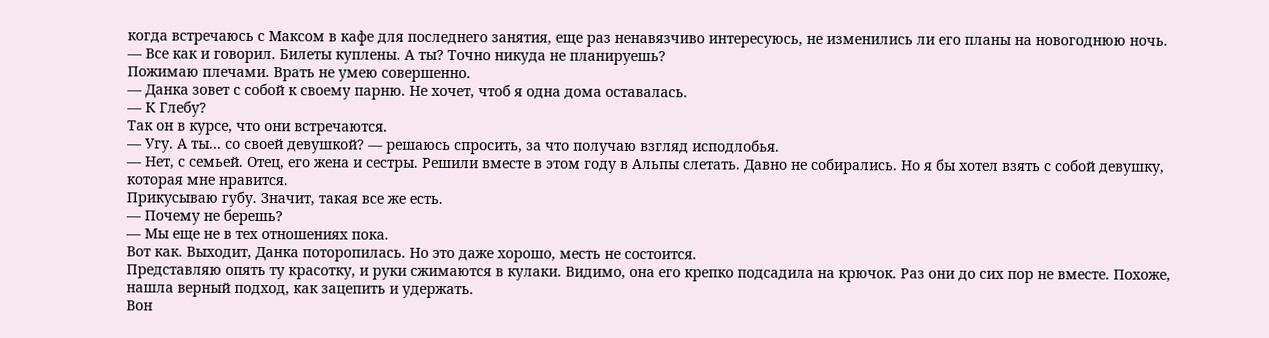когда встречаюсь с Максом в кафе для последнего занятия, еще раз ненавязчиво интересуюсь, не изменились ли его планы на новогоднюю ночь.
— Все как и говорил. Билеты куплены. А ты? Точно никуда не планируешь?
Пожимаю плечами. Врать не умею совершенно.
— Данка зовет с собой к своему парню. Не хочет, чтоб я одна дома оставалась.
— К Глебу?
Так он в курсе, что они встречаются.
— Угу. А ты... со своей девушкой? — решаюсь спросить, за что получаю взгляд исподлобья.
— Нет, с семьей. Отец, его жена и сестры. Решили вместе в этом году в Альпы слетать. Давно не собирались. Но я бы хотел взять с собой девушку, которая мне нравится.
Прикусываю губу. Значит, такая все же есть.
— Почему не берешь?
— Мы еще не в тех отношениях пока.
Вот как. Выходит, Данка поторопилась. Но это даже хорошо, месть не состоится.
Представляю опять ту красотку, и руки сжимаются в кулаки. Видимо, она его крепко подсадила на крючок. Раз они до сих пор не вместе. Похоже, нашла верный подход, как зацепить и удержать.
Вон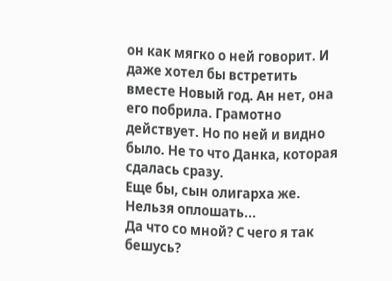он как мягко о ней говорит. И даже хотел бы встретить вместе Новый год. Ан нет, она его побрила. Грамотно действует. Но по ней и видно было. Не то что Данка, которая сдалась сразу.
Еще бы, сын олигарха же. Нельзя оплошать...
Да что со мной? С чего я так бешусь?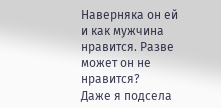Наверняка он ей и как мужчина нравится. Разве может он не нравится?
Даже я подсела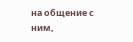на общение с ним,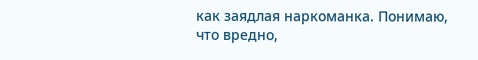как заядлая наркоманка. Понимаю, что вредно,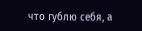что гублю себя, а